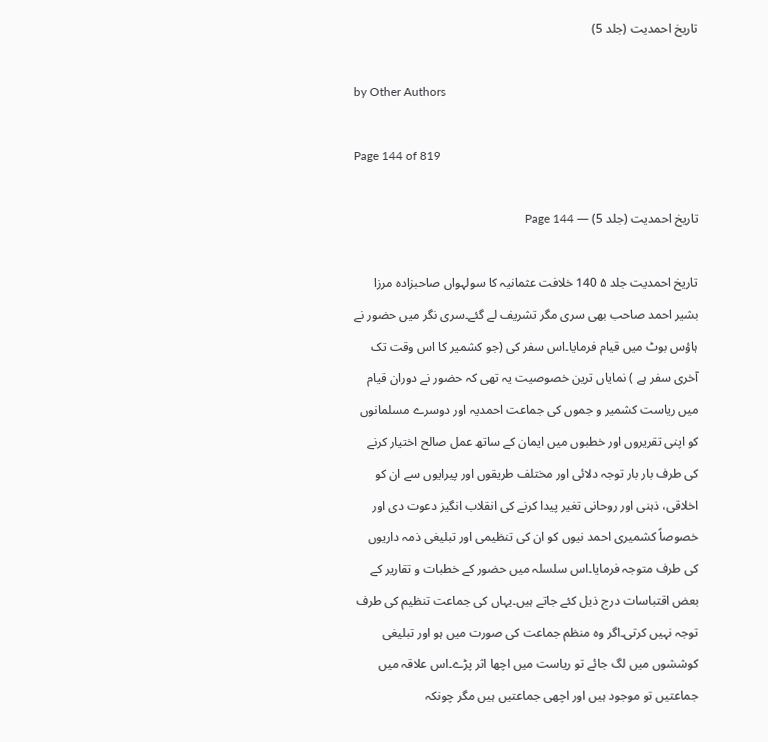تاریخ احمدیت (جلد 5)

by Other Authors

Page 144 of 819

تاریخ احمدیت (جلد 5) — Page 144

تاریخ احمدیت جلد ۵ 140 خلافت عثمانیہ کا سولہواں صاحبزادہ مرزا بشیر احمد صاحب بھی سری مگر تشریف لے گئے۔سری نگر میں حضور نے ہاؤس بوٹ میں قیام فرمایا۔اس سفر کی (جو کشمیر کا اس وقت تک آخری سفر ہے ) نمایاں ترین خصوصیت یہ تھی کہ حضور نے دوران قیام میں ریاست کشمیر و جموں کی جماعت احمدیہ اور دوسرے مسلمانوں کو اپنی تقریروں اور خطبوں میں ایمان کے ساتھ عمل صالح اختیار کرنے کی طرف بار بار توجہ دلائی اور مختلف طریقوں اور پیرایوں سے ان کو اخلاقی، ذہنی اور روحانی تغیر پیدا کرنے کی انقلاب انگیز دعوت دی اور خصوصاً کشمیری احمد نیوں کو ان کی تنظیمی اور تبلیغی ذمہ داریوں کی طرف متوجہ فرمایا۔اس سلسلہ میں حضور کے خطبات و تقاریر کے بعض اقتباسات درج ذیل کئے جاتے ہیں۔یہاں کی جماعت تنظیم کی طرف توجہ نہیں کرتی۔اگر وہ منظم جماعت کی صورت میں ہو اور تبلیغی کوششوں میں لگ جائے تو ریاست میں اچھا اثر پڑے۔اس علاقہ میں جماعتیں تو موجود ہیں اور اچھی جماعتیں ہیں مگر چونکہ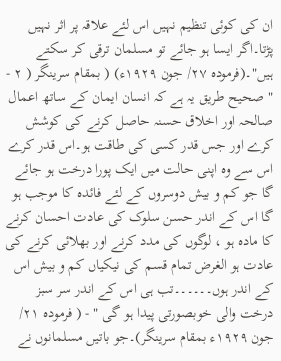ان کی کوئی تنظیم نہیں اس لئے علاقہ پر اثر نہیں پڑتا۔اگر ایسا ہو جائے تو مسلمان ترقی کر سکتے ہیں"۔(فرمودہ ۲۷/ جون ۱۹۲۹ء) ( بمقام سرینگر ( ۲ - " صحیح طریق یہ ہے کہ انسان ایمان کے ساتھ اعمال صالحہ اور اخلاق حسنہ حاصل کرنے کی کوشش کرے اور جس قدر کسی کی طاقت ہو۔اس قدر کرے اس سے وہ اپنی حالت میں ایک پورا درخت ہو جائے گا جو کم و بیش دوسروں کے لئے فائدہ کا موجب ہو گا اس کے اندر حسن سلوک کی عادت احسان کرنے کا مادہ ہو ، لوگوں کی مدد کرنے اور بھلائی کرنے کی عادت ہو الغرض تمام قسم کی نیکیاں کم و بیش اس کے اندر ہوں۔۔۔۔۔۔تب ہی اس کے اندر سر سبز درخت والی خوبصورتی پیدا ہو گی " - ( فرموده ۲۱/ جون ۱۹۲۹ء بمقام سرینگر)۔جو باتیں مسلمانوں نے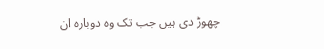چھوڑ دی ہیں جب تک وہ دوبارہ ان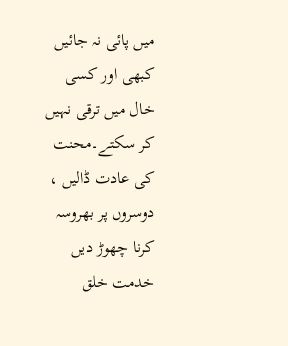میں پائی نہ جائیں کبھی اور کسی خال میں ترقی نہیں کر سکتے۔محنت کی عادت ڈالیں ، دوسروں پر بھروسہ کرنا چھوڑ دیں خدمت خلق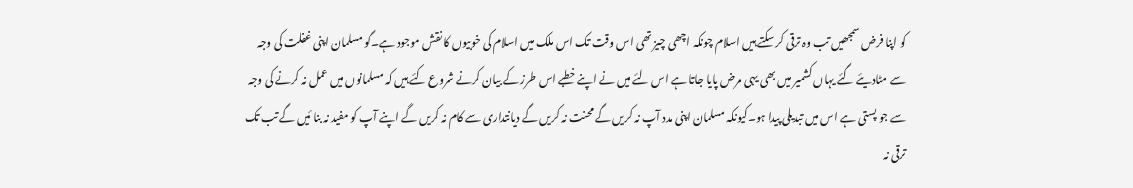کو اپنا فرض سمجھیں تب وہ ترقی کر سکتے ہیں اسلام چونکہ اچھی چیز تھی اس وقت تک اس ملک میں اسلام کی خوبیوں کا نقش موجود ہے۔گو مسلمان اپنی غفلت کی وجہ سے مٹادیئے گئے یہاں کشمیر میں بھی یہی مرض پایا جاتا ہے اس لئے میں نے اپنے خطبے اس طرز کے بیان کرنے شروع کئے ہیں کہ مسلمانوں میں عمل نہ کرنے کی وجہ سے جو پستی ہے اس میں تبدیلی پیدا ہو۔کیونکہ مسلمان اپنی مدد آپ نہ کریں گے محنت نہ کریں گے دیانتداری سے کام نہ کریں گے اپنے آپ کو مفید نہ بنا ئیں گے تب تک ترقی نہ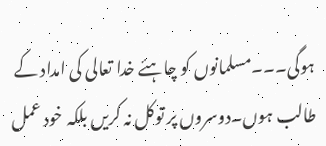ہوگی۔۔۔مسلمانوں کو چاہئے خدا تعالی کی امداد کے طالب ہوں۔دوسروں پر توکل نہ کریں بلکہ خود عمل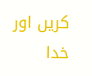کریں اور خدا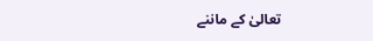تعالیٰ کے ماننے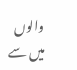والوں میں سے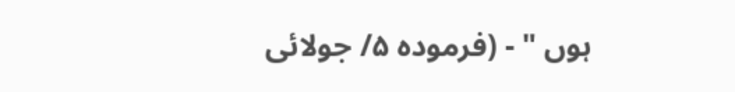ہوں " - (فرموده ۵/ جولائی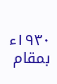۱۹۳۰ء بمقام